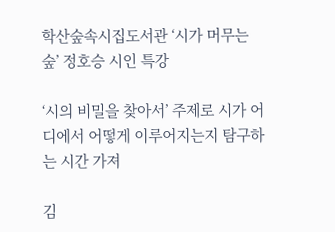학산숲속시집도서관 ‘시가 머무는 숲’ 정호승 시인 특강

‘시의 비밀을 찾아서’ 주제로 시가 어디에서 어떻게 이루어지는지 탐구하는 시간 가져

김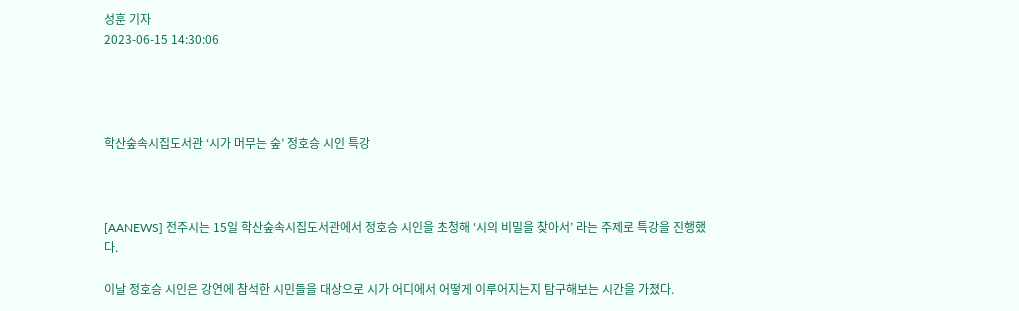성훈 기자
2023-06-15 14:30:06




학산숲속시집도서관 ‘시가 머무는 숲’ 정호승 시인 특강



[AANEWS] 전주시는 15일 학산숲속시집도서관에서 정호승 시인을 초청해 ‘시의 비밀을 찾아서’ 라는 주제로 특강을 진행했다.

이날 정호승 시인은 강연에 참석한 시민들을 대상으로 시가 어디에서 어떻게 이루어지는지 탐구해보는 시간을 가졌다.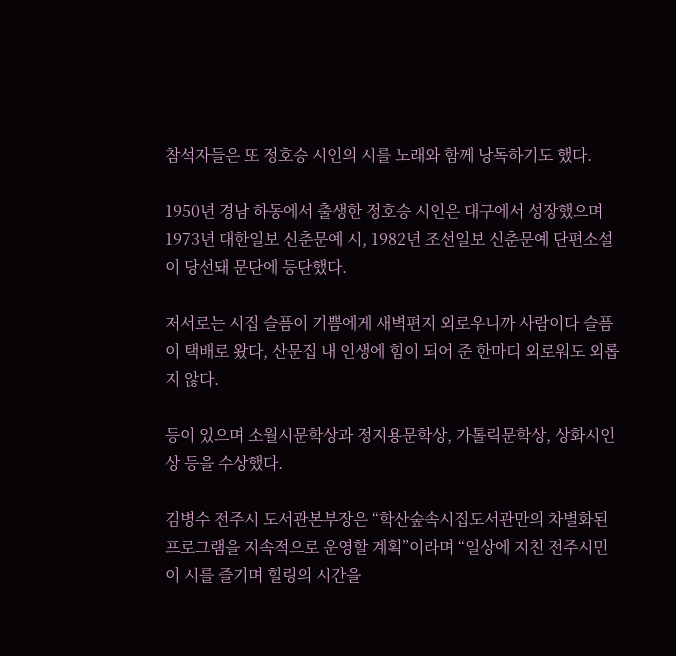참석자들은 또 정호승 시인의 시를 노래와 함께 낭독하기도 했다.

1950년 경남 하동에서 출생한 정호승 시인은 대구에서 성장했으며 1973년 대한일보 신춘문예 시, 1982년 조선일보 신춘문예 단편소설이 당선돼 문단에 등단했다.

저서로는 시집 슬픔이 기쁨에게 새벽편지 외로우니까 사람이다 슬픔이 택배로 왔다, 산문집 내 인생에 힘이 되어 준 한마디 외로워도 외롭지 않다.

등이 있으며 소월시문학상과 정지용문학상, 가톨릭문학상, 상화시인상 등을 수상했다.

김병수 전주시 도서관본부장은 “학산숲속시집도서관만의 차별화된 프로그램을 지속적으로 운영할 계획”이라며 “일상에 지친 전주시민이 시를 즐기며 힐링의 시간을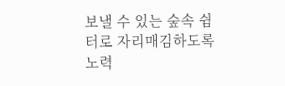보낼 수 있는 숲속 쉼터로 자리매김하도록 노력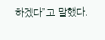하겠다”고 말했다.